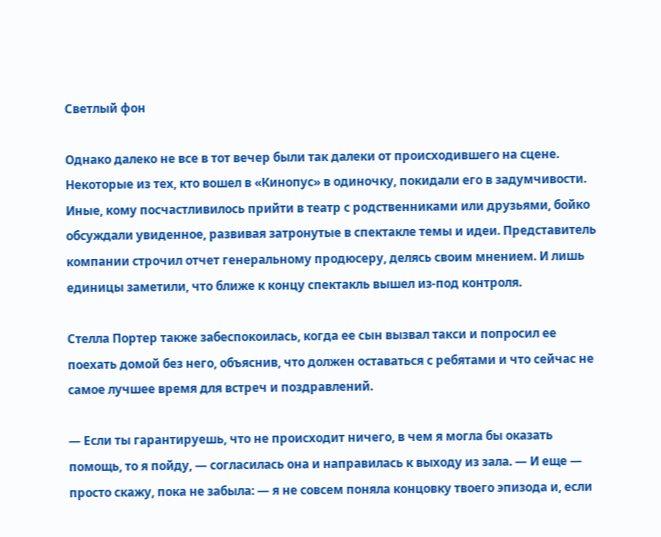Светлый фон

Однако далеко не все в тот вечер были так далеки от происходившего на сцене. Некоторые из тех, кто вошел в «Кинопус» в одиночку, покидали его в задумчивости. Иные, кому посчастливилось прийти в театр с родственниками или друзьями, бойко обсуждали увиденное, развивая затронутые в спектакле темы и идеи. Представитель компании строчил отчет генеральному продюсеру, делясь своим мнением. И лишь единицы заметили, что ближе к концу спектакль вышел из-под контроля.

Стелла Портер также забеспокоилась, когда ее сын вызвал такси и попросил ее поехать домой без него, объяснив, что должен оставаться с ребятами и что сейчас не самое лучшее время для встреч и поздравлений.

— Если ты гарантируешь, что не происходит ничего, в чем я могла бы оказать помощь, то я пойду, — согласилась она и направилась к выходу из зала. — И еще — просто скажу, пока не забыла: — я не совсем поняла концовку твоего эпизода и, если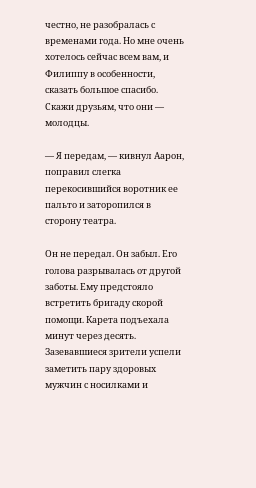честно, не разобралась с временами года. Но мне очень хотелось сейчас всем вам, и Филиппу в особенности, сказать большое спасибо. Скажи друзьям, что они — молодцы.

— Я передам, — кивнул Аарон, поправил слегка перекосившийся воротник ее пальто и заторопился в сторону театра.

Он не передал. Он забыл. Его голова разрывалась от другой заботы. Ему предстояло встретить бригаду скорой помощи. Карета подъехала минут через десять. Зазевавшиеся зрители успели заметить пару здоровых мужчин с носилками и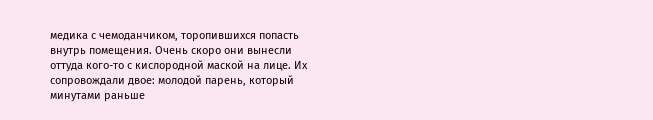медика с чемоданчиком, торопившихся попасть внутрь помещения. Очень скоро они вынесли оттуда кого-то с кислородной маской на лице. Их сопровождали двое: молодой парень, который минутами раньше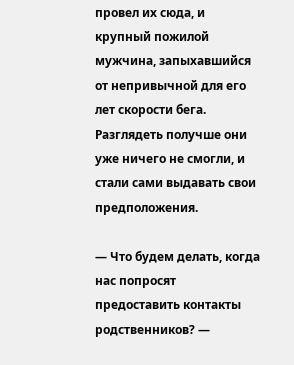провел их сюда, и крупный пожилой мужчина, запыхавшийся от непривычной для его лет скорости бега. Разглядеть получше они уже ничего не смогли, и стали сами выдавать свои предположения.

— Что будем делать, когда нас попросят предоставить контакты родственников? —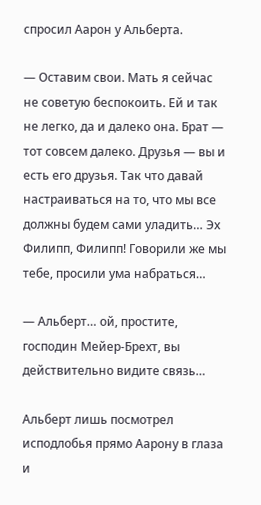спросил Аарон у Альберта.

— Оставим свои. Мать я сейчас не советую беспокоить. Ей и так не легко, да и далеко она. Брат — тот совсем далеко. Друзья — вы и есть его друзья. Так что давай настраиваться на то, что мы все должны будем сами уладить… Эх Филипп, Филипп! Говорили же мы тебе, просили ума набраться…

— Альберт… ой, простите, господин Мейер-Брехт, вы действительно видите связь…

Альберт лишь посмотрел исподлобья прямо Аарону в глаза и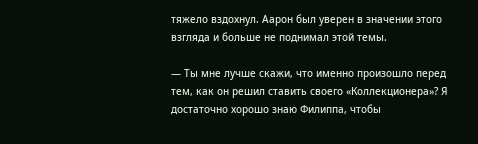тяжело вздохнул. Аарон был уверен в значении этого взгляда и больше не поднимал этой темы.

— Ты мне лучше скажи, что именно произошло перед тем, как он решил ставить своего «Коллекционера»? Я достаточно хорошо знаю Филиппа, чтобы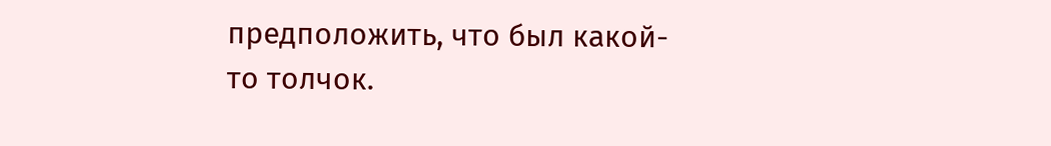предположить, что был какой-то толчок.